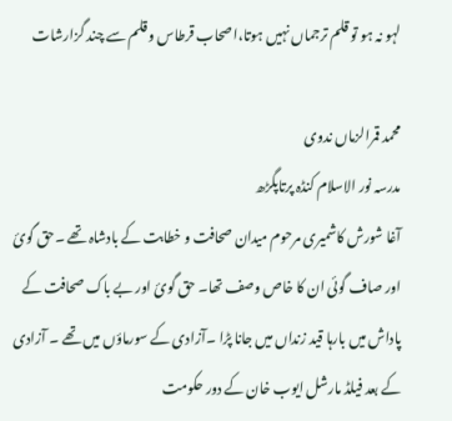لہو نہ ہو تو قلم ترجماں نہیں ہوتا،اصحاب قرطاس و قلم سے چند گزارشات

محمد قمرالزماں ندوی
مدرسہ نور الاسلام کنڈہ پرتاپگڑھ
آغا شورش کاشمیری مرحوم میدان صحافت و خطابت کے بادشاہ تھے ۔حق گوئ اور صاف گوئی ان کا خاص وصف تھا۔ حق گوئ اور بے باک صحافت کے پاداش میں بارہا قید زنداں میں جانا پڑا ۔آزادی کے سورماؤں میں تھے ۔ آزادی کے بعد فیلڈ مارشل ایوب خان کے دور حکومت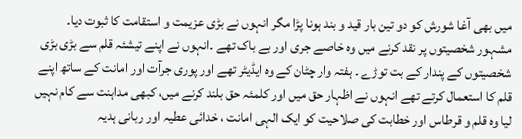میں بھی آغا شورش کو دو تین بار قید و بند ہونا پڑا مگر انہوں نے بڑی عزیمت و استقامت کا ثبوت دیا۔ مشہور شخصیتوں پر نقد کرنے میں وہ خاصے جری اور بے باک تھے ۔انہوں نے اپنے تیشئہ قلم سے بڑی بڑی شخصیتوں کے پندار کے بت توڑے ۔ ہفتہ وار چٹان کے وہ ایڈیٹر تھے اور پوری جرآت اور امانت کے ساتھ اپنے قلم کا استعمال کرتے تھے انہوں نے اظہار حق میں اور کلمئہ حق بلند کرنے میں، کبھی مداہنت سے کام نہیں لیا وہ قلم و قرطاس اور خطابت کی صلاحیت کو ایک الہی امانت ، خدائی عطیہ اور ربانی ہدیہ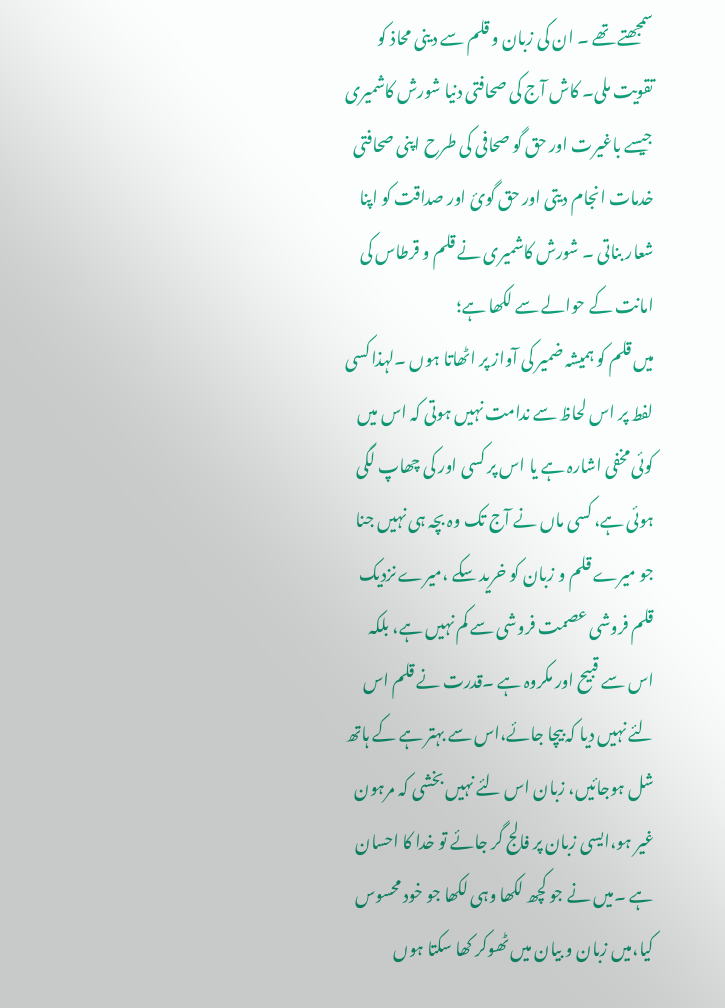سمجھتے تھے ۔ ان کی زبان و قلم سے دینی محاذ کو تقویت ملی۔ کاش آج کی صحافتی دنیا شورش کاشمیری جیسے باغیرت اور حق گو صحافی کی طرح اپنی صحافتی خدمات انجام دیتی اور حق گوئ اور صداقت کو اپنا شعار بناتی ۔ شورش کاشمیری نے قلم و قرطاس کی امانت کے حوالے سے لکھا ہے؛
میں قلم کو ہمیشہ ضمیر کی آواز پر اٹھاتا ہوں ۔لہذا کسی لفط پر اس لحاظ سے ندامت نہیں ہوتی کہ اس میں کوئی مخفی اشارہ ہے یا اس پر کسی اور کی چھاپ لگی ہوئی ہے، کسی ماں نے آج تک وہ بچہ ہی نہیں جنا جو میرے قلم و زبان کو خرید سکے ،میرے نزدیک قلم فروشی عصمت فروشی سے کم نہیں ہے، بلکہ اس سے قبیح اور مکروہ ہے ۔قدرت نے قلم اس لئے نہیں دیا کہ بیچا جائے،اس سے بہتر ہے کے ہاتھ شل ہوجائیں، زبان اس لئے نہیں بخشی کہ مرہون غیر ہو،ایسی زبان پر فالج گر جائے تو خدا کا احسان ہے ۔میں نے جو کچھ لکھا وہی لکھا جو خود محسوس کیا،میں زبان و بیان میں ٹھوکر کھا سکتا ہوں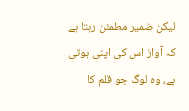لیکن ضمیر مطمئن رہتا ہے کہ آواز اس کی اپنی ہوتی ہے، وہ لوگ جو قلم کا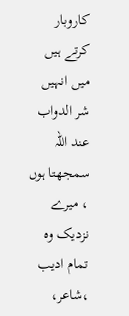کاروبار کرتے ہیں میں انہیں شر الدواب عند اللہ سمجھتا ہوں ، میرے نزدیک وہ تمام ادیب ،شاعر،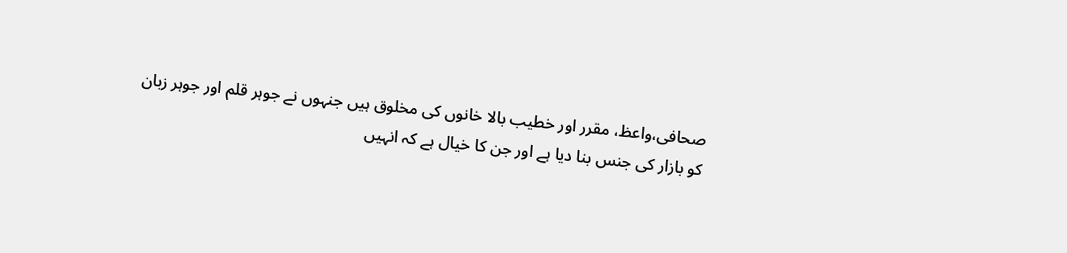صحافی،واعظ، مقرر اور خطیب بالا خانوں کی مخلوق ہیں جنہوں نے جوہر قلم اور جوہر زبان کو بازار کی جنس بنا دیا ہے اور جن کا خیال ہے کہ انہیں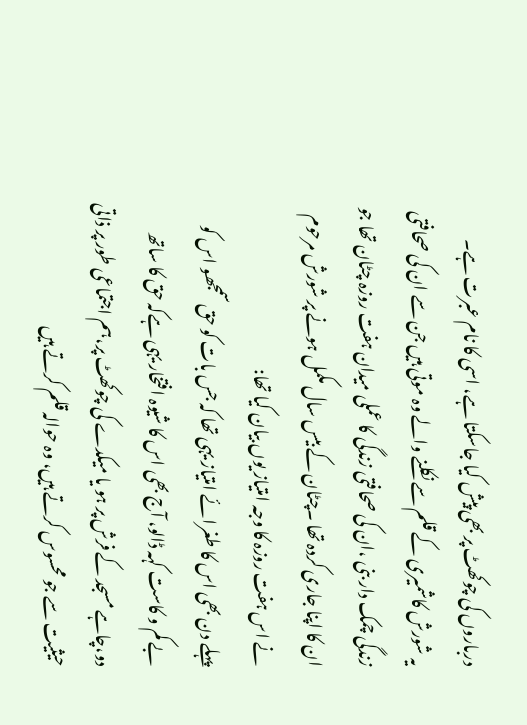درباروں کی چوکھٹ پر بھی پیش کیا جاسکتا ہے، اسی کا نام عبرت ہے۔
یہ شورش کاشمیری کے قلم سے نکلنے والے وہ موتی ہیں جن سے ان کی صحافتی زندگی چمک دار بنی ،ان کی صحافتی زندگی کا عملی میدان ہفت روزہ چٹان تھا جو ان کا اپنا جاری کردہ تھا ۔چٹان کے بیس سال مکمل ہونے پر شورش مرحوم نے اس ہفت روزہ کا وجہ امتیاز یوں بیان کیا تھا:
پہلے دن بھی اس کا طغرائے امتیاز یہی تھا کہ جس بات کو حق سمجھو اس کو بے کم و کاست کہہ ڈالو، آج بھی اس کا شیوہ افتخار یہی ہےکہ حق کا ساتھ دو،چاہے مسجد کے فرش پر ہو یا میکدے کی چوکھٹ پر،ہم اجتماعی طور پر ذاتی حیثیت سے جو محسوس کرتے ہیں، وہ حوالہ قلم کرتے ہیں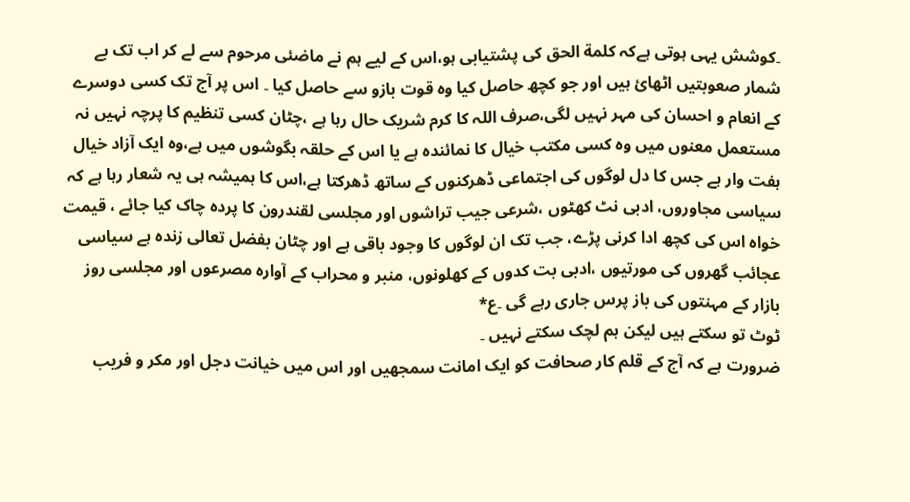۔کوشش یہی ہوتی ہےکہ کلمة الحق کی پشتیابی ہو،اس کے لیے ہم نے ماضئی مرحوم سے لے کر اب تک بے شمار صعوبتیں اٹھائ ہیں اور جو کچھ حاصل کیا وہ قوت بازو سے حاصل کیا ۔ اس پر آج تک کسی دوسرے کے انعام و احسان کی مہر نہیں لگی،صرف اللہ کا کرم شریک حال رہا ہے ،چٹان کسی تنظیم کا پرچہ نہیں نہ مستعمل معنوں میں وہ کسی مکتب خیال کا نمائندہ ہے یا اس کے حلقہ بگوشوں میں ہے،وہ ایک آزاد خیال ہفت وار ہے جس کا دل لوگوں کی اجتماعی ڈھرکنوں کے ساتھ ڈھرکتا ہے،اس کا ہمیشہ ہی یہ شعار رہا ہے کہ سیاسی مجاوروں، ادبی نٹ کھٹوں ،شرعی جیب تراشوں اور مجلسی لقندرون کا پردہ چاک کیا جائے ، قیمت خواہ اس کی کچھ ادا کرنی پڑے، جب تک ان لوگوں کا وجود باقی ہے اور چٹان بفضل تعالی زندہ ہے سیاسی عجائب گھروں کی مورتیوں ،ادبی بت کدوں کے کھلونوں، منبر و محراب کے آوارہ مصرعوں اور مجلسی روز بازار کے مہنتوں کی باز پرس جاری رہے گی ۔ع*
ٹوٹ تو سکتے ہیں لیکن ہم لچک سکتے نہیں ۔
ضرورت ہے کہ آج کے قلم کار صحافت کو ایک امانت سمجھیں اور اس میں خیانت دجل اور مکر و فریب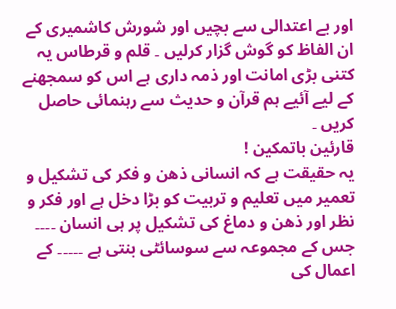اور بے اعتدالی سے بچیں اور شورش کاشمیری کے ان الفاظ کو گوش گزار کرلیں ۔ قلم و قرطاس یہ کتنی بڑی امانت اور ذمہ داری ہے اس کو سمجھنے کے لیے آئیے ہم قرآن و حدیث سے رہنمائی حاصل کریں ۔
قارئین باتمکین !
یہ حقیقت ہے کہ انسانی ذھن و فکر کی تشکیل و تعمیر میں تعلیم و تربیت کو بڑا دخل ہے اور فکر و نظر اور ذھن و دماغ کی تشکیل پر ہی انسان ۔۔۔۔ جس کے مجموعہ سے سوسائٹی بنتی ہے ۔۔۔۔۔ کے اعمال کی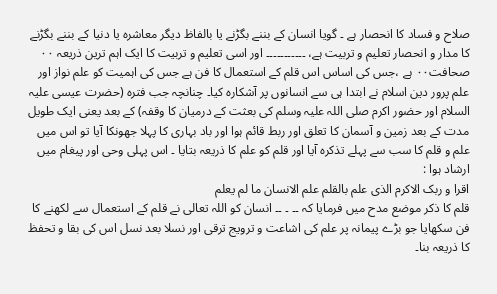صلاح و فساد کا انحصار ہے ۔ گویا انسان کے بننے بگڑنے یا بالفاظ دیگر معاشرہ یا دنیا کے بننے بگڑنے کا مدار و انحصار تعلیم و تربیت ہے، ۔۔۔۔۔۔۔۔۔۔۔ اور اسی تعلیم و تربیت کا ایک اہم ترین ذریعہ ۰۰ صحافت۰۰ ہے ،جس کی اساس اس قلم کے استعمال کا فن ہے جس کی اہمیت کو علم نواز اور علم پرور دین اسلام نے ابتدا ہی سے انسانوں پر آشکارہ کیا۔ چنانچہ جب فترہ (حضرت عیسی علیہ السلام اور حضور اکرم صلی اللہ علیہ وسلم کی بعثت کے درمیان کا وقفہ) کے بعد یعنی ایک طویل مدت کے بعد زمین و آسمان کا تعلق اور ربط قائم ہوا اور باد بہاری کا پہلا جھونکا آیا تو اس میں علم و قلم کا سب سے پہلے تذکرہ آیا اور قلم کو علم کا ذریعہ بتایا ۔ اس پہلی وحی اور پیغام میں ارشاد ہوا :
اقرا و ربک الاکرم الذی علم بالقلم علم الانسان ما لم یعلم
قلم کا ذکر موضع مدح میں فرمایا کہ ۔۔ ۔ ۔۔ انسان کو اللہ تعالی نے قلم کے استعمال سے لکھنے کا فن سکھایا جو بڑے پیمانہ پر علم کی اشاعت و ترویج ترقی اور نسلا بعد نسل اس کی بقا و تحفظ کا ذریعہ بنا۔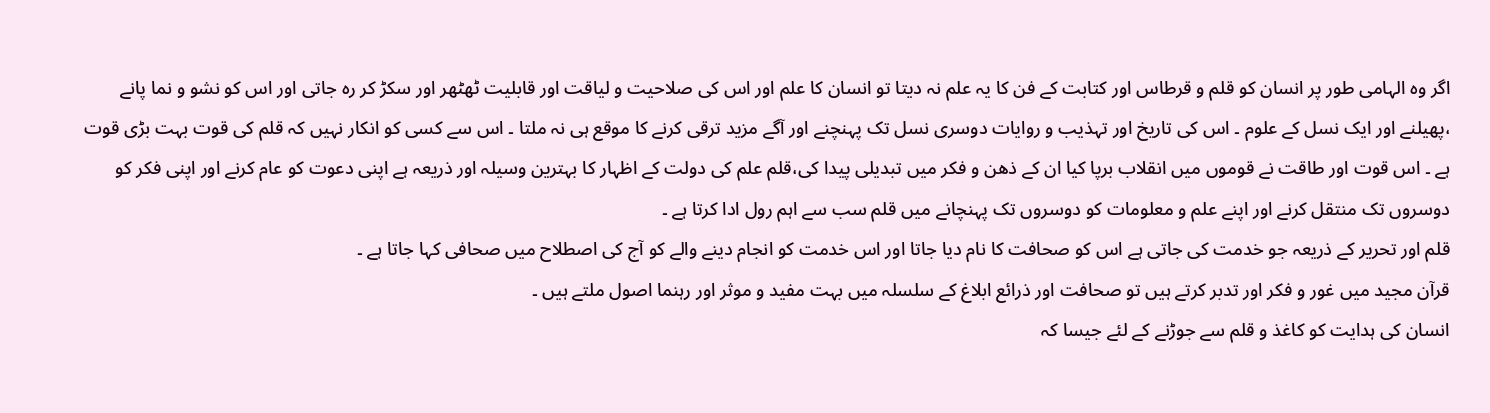اگر وہ الہامی طور پر انسان کو قلم و قرطاس اور کتابت کے فن کا یہ علم نہ دیتا تو انسان کا علم اور اس کی صلاحیت و لیاقت اور قابلیت ٹھٹھر اور سکڑ کر رہ جاتی اور اس کو نشو و نما پانے ،پھیلنے اور ایک نسل کے علوم ۔ اس کی تاریخ اور تہذیب و روایات دوسری نسل تک پہنچنے اور آگے مزید ترقی کرنے کا موقع ہی نہ ملتا ۔ اس سے کسی کو انکار نہیں کہ قلم کی قوت بہت بڑی قوت ہے ۔ اس قوت اور طاقت نے قوموں میں انقلاب برپا کیا ان کے ذھن و فکر میں تبدیلی پیدا کی،قلم علم کی دولت کے اظہار کا بہترین وسیلہ اور ذریعہ ہے اپنی دعوت کو عام کرنے اور اپنی فکر کو دوسروں تک منتقل کرنے اور اپنے علم و معلومات کو دوسروں تک پہنچانے میں قلم سب سے اہم رول ادا کرتا ہے ۔
قلم اور تحریر کے ذریعہ جو خدمت کی جاتی ہے اس کو صحافت کا نام دیا جاتا اور اس خدمت کو انجام دینے والے کو آج کی اصطلاح میں صحافی کہا جاتا ہے ۔
قرآن مجید میں غور و فکر اور تدبر کرتے ہیں تو صحافت اور ذرائع ابلاغ کے سلسلہ میں بہت مفید و موثر اور رہنما اصول ملتے ہیں ۔
انسان کی ہدایت کو کاغذ و قلم سے جوڑنے کے لئے جیسا کہ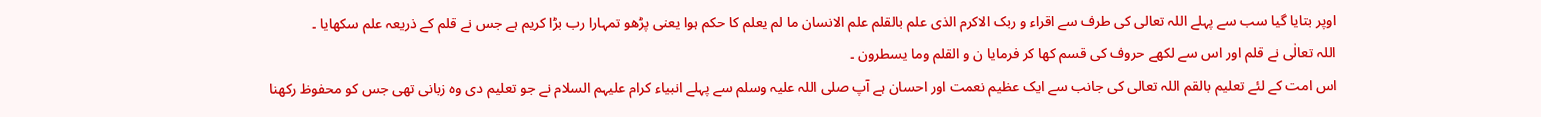اوپر بتایا گیا سب سے پہلے اللہ تعالی کی طرف سے اقراء و ربک الاکرم الذی علم بالقلم علم الانسان ما لم یعلم کا حکم ہوا یعنی پڑھو تمہارا رب بڑا کریم ہے جس نے قلم کے ذریعہ علم سکھایا ۔
اللہ تعالٰی نے قلم اور اس سے لکھے حروف کی قسم کھا کر فرمایا ن و القلم وما یسطرون ۔
اس امت کے لئے تعلیم بالقم اللہ تعالی کی جانب سے ایک عظیم نعمت اور احسان ہے آپ صلی اللہ علیہ وسلم سے پہلے انبیاء کرام علیہم السلام نے جو تعلیم دی وہ زبانی تھی جس کو محفوظ رکھنا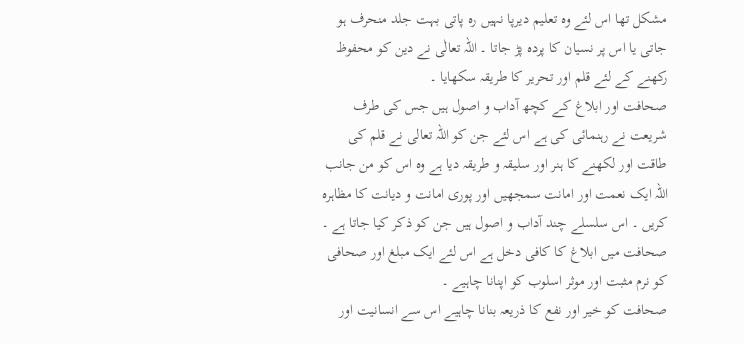مشکل تھا اس لئے وہ تعلیم دیرپا نہیں رہ پاتی بہت جلد منحرف ہو جاتی یا اس پر نسیان کا پردہ پڑ جاتا ۔ اللہ تعالٰی نے دین کو محفوظ رکھنے کے لئے قلم اور تحریر کا طریقہ سکھایا ۔
صحافت اور ابلاغ کے کچھ آداب و اصول ہیں جس کی طرف شریعت نے رہنمائی کی ہے اس لئے جن کو اللہ تعالی نے قلم کی طاقت اور لکھنے کا ہنر اور سلیقہ و طریقہ دیا ہے وہ اس کو من جانب اللہ ایک نعمت اور امانت سمجھیں اور پوری امانت و دیانت کا مظاہرہ کریں ۔ اس سلسلے چند آداب و اصول ہیں جن کو ذکر کیا جاتا ہے ۔
صحافت میں ابلاغ کا کافی دخل ہے اس لئے ایک مبلغ اور صحافی کو نرم مثبت اور موثر اسلوب کو اپنانا چاہیے ۔
صحافت کو خیر اور نفع کا ذریعہ بنانا چاہیے اس سے انسانیت اور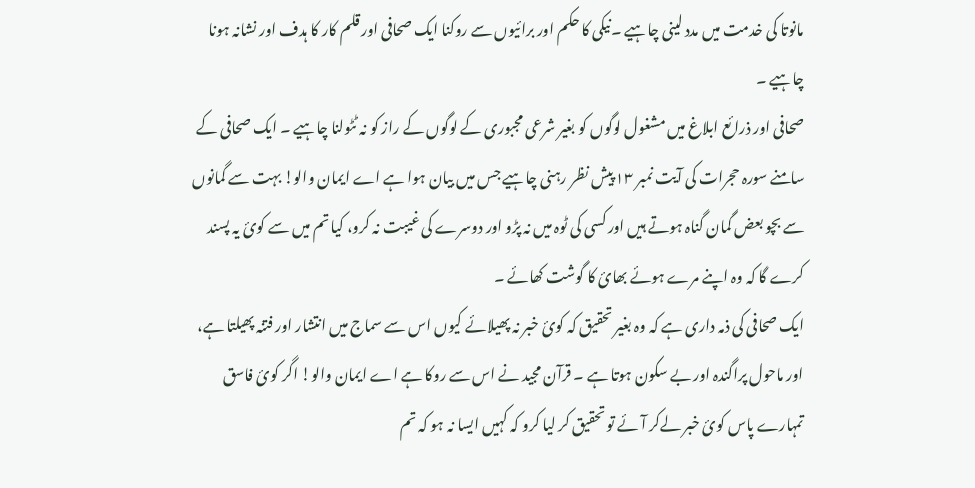مانوتا کی خدمت میں مدد لینی چاہیے ۔نیکی کا حکم اور برائیوں سے روکنا ایک صحافی اور قلم کار کا ہدف اور نشانہ ہونا چاہیے ۔
صحافی اور ذرائع ابلاغ میں مشغول لوگوں کو بغیر شرعی مجبوری کے لوگوں کے راز کو نہ ٹٹولنا چاہیے ۔ ایک صحافی کے سامنے سورہ حجرات کی آیت نمبر ۱۳ پیش نظر رہنی چاہیے جس میں بیان ہوا ہے اے ایمان والو! بہت سے گمانوں سے بچو بعض گمان گناہ ہوتے ہیں اور کسی کی ٹوہ میں نہ پڑو اور دوسرے کی غیبت نہ کرو، کیا تم میں سے کوئ یہ پسند کرے گا کہ وہ اپنے مرے ہوئے بھائ کا گوشت کھائے ۔
ایک صحافی کی ذمہ داری ہے کہ وہ بغیر تحقیق کہ کوئ خبر نہ پھیلائے کیوں اس سے سماج میں انتشار اور فتنہ پھیلتا ہے، اور ماحول پراگندہ اور بے سکون ہوتا ہے ۔ قرآن مجید نے اس سے روکا ہے اے ایمان والو! اگر کوئ فاسق تمہارے پاس کوئ خبر لےکر آئے تو تحقیق کر لیا کرو کہ کہیں ایسا نہ ہو کہ تم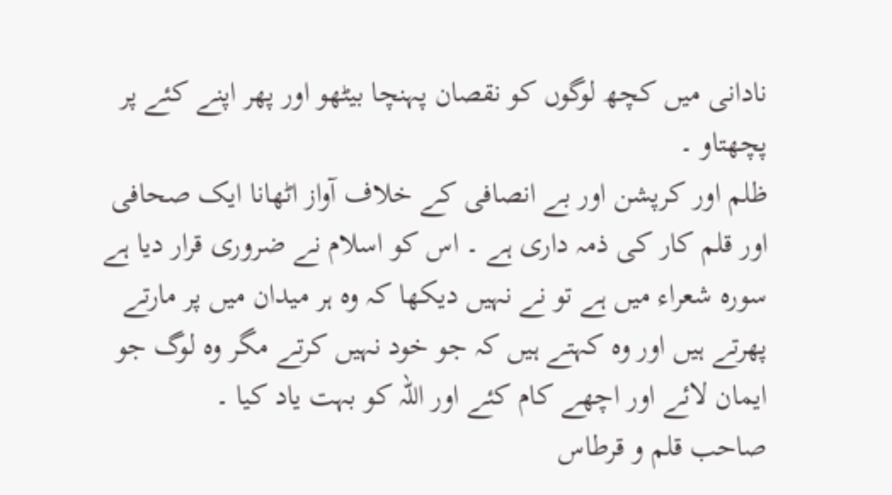نادانی میں کچھ لوگوں کو نقصان پہنچا بیٹھو اور پھر اپنے کئے پر پچھتاو ۔
ظلم اور کرپشن اور بے انصافی کے خلاف آواز اٹھانا ایک صحافی اور قلم کار کی ذمہ داری ہے ۔ اس کو اسلام نے ضروری قرار دیا ہے سورہ شعراء میں ہے تو نے نہیں دیکھا کہ وہ ہر میدان میں پر مارتے پھرتے ہیں اور وہ کہتے ہیں کہ جو خود نہیں کرتے مگر وہ لوگ جو ایمان لائے اور اچھے کام کئے اور اللہ کو بہت یاد کیا ۔
صاحب قلم و قرطاس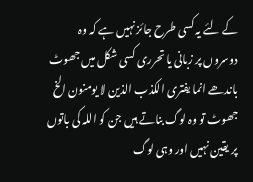کے لئے یہ کسی طرح جائز نہیں ہے کہ وہ دوسروں پر زبانی یا تحرری کسی شکل میں جھوٹ باندھے انما یفتری الکذب الذین لا یومنون الخ جھوٹ تو وہ لوگ بناتے ہیں جن کو اللہ کی باتوں پر یقین نہیں اور وہی لوگ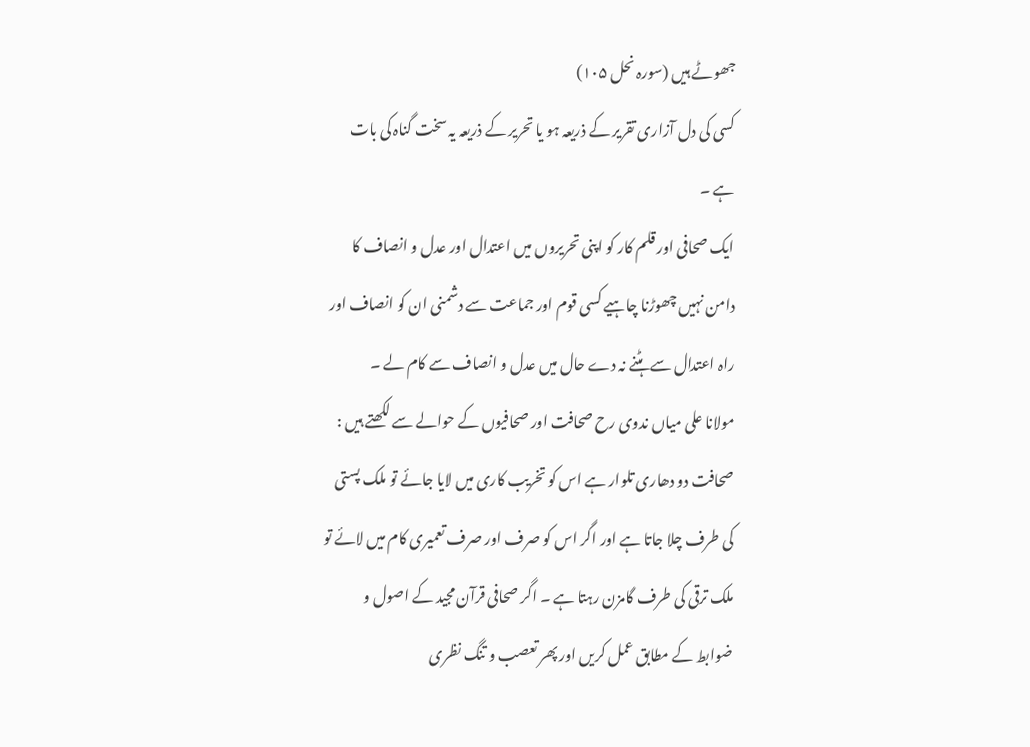جھوٹے ہیں (سورہ نحل ۱۰۵)
کسی کی دل آزاری تقریر کے ذریعہ ہو یا تحریر کے ذریعہ یہ سخت گناہ کی بات ہے ۔
ایک صحافی اور قلم کار کو اپنی تحریروں میں اعتدال اور عدل و انصاف کا دامن نہیں چھوڑنا چاہیے کسی قوم اور جماعت سے دشمنی ان کو انصاف اور راہ اعتدال سے ہٹنے نہ دے حال میں عدل و انصاف سے کام لے ۔
مولانا علی میاں ندوی رح صحافت اور صحافیوں کے حوالے سے لکھتے ہیں :
صحافت دو دھاری تلوار ہے اس کو تخریب کاری میں لایا جائے تو ملک پستی کی طرف چلا جاتا ہے اور اگر اس کو صرف اور صرف تعمیری کام میں لائے تو ملک ترقی کی طرف گامزن رہتا ہے ۔ اگر صحافی قرآن مجید کے اصول و ضوابط کے مطابق عمل کریں اور پھر تعصب و تنگ نظری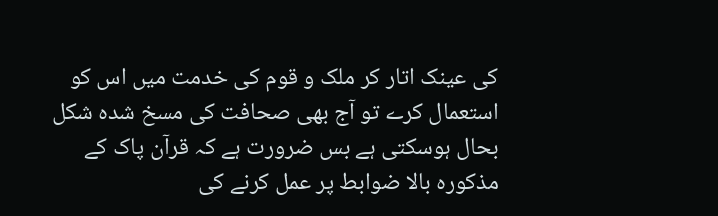کی عینک اتار کر ملک و قوم کی خدمت میں اس کو استعمال کرے تو آج بھی صحافت کی مسخ شدہ شکل بحال ہوسکتی ہے بس ضرورت ہے کہ قرآن پاک کے مذکورہ بالا ضوابط پر عمل کرنے کی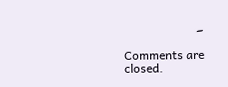۔

Comments are closed.